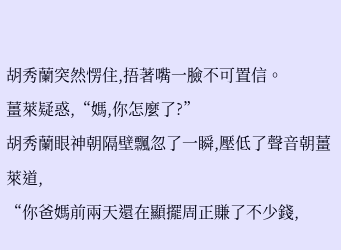胡秀蘭突然愣住,捂著嘴一臉不可置信。
薑萊疑惑,“媽,你怎麼了?”
胡秀蘭眼神朝隔壁飄忽了一瞬,壓低了聲音朝薑萊道,
“你爸媽前兩天還在顯擺周正賺了不少錢,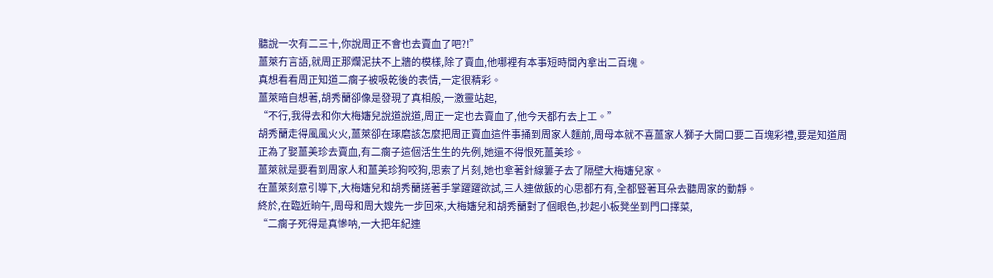聽說一次有二三十,你說周正不會也去賣血了吧?!”
薑萊冇言語,就周正那爛泥扶不上牆的模樣,除了賣血,他哪裡有本事短時間內拿出二百塊。
真想看看周正知道二瘸子被吸乾後的表情,一定很精彩。
薑萊暗自想著,胡秀蘭卻像是發現了真相般,一激靈站起,
“不行,我得去和你大梅嬸兒說道說道,周正一定也去賣血了,他今天都冇去上工。”
胡秀蘭走得風風火火,薑萊卻在琢磨該怎麼把周正賣血這件事捅到周家人麵前,周母本就不喜薑家人獅子大開口要二百塊彩禮,要是知道周正為了娶薑美珍去賣血,有二瘸子這個活生生的先例,她還不得恨死薑美珍。
薑萊就是要看到周家人和薑美珍狗咬狗,思索了片刻,她也拿著針線簍子去了隔壁大梅嬸兒家。
在薑萊刻意引導下,大梅嬸兒和胡秀蘭搓著手掌躍躍欲試,三人連做飯的心思都冇有,全都豎著耳朵去聽周家的動靜。
終於,在臨近晌午,周母和周大嫂先一步回來,大梅嬸兒和胡秀蘭對了個眼色,抄起小板凳坐到門口擇菜,
“二瘸子死得是真慘呐,一大把年紀連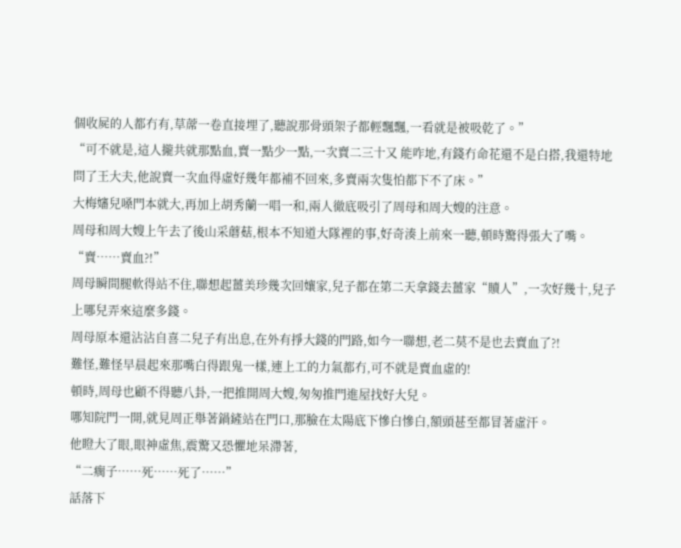個收屍的人都冇有,草蓆一卷直接埋了,聽說那骨頭架子都輕飄飄,一看就是被吸乾了。”
“可不就是,這人攏共就那點血,賣一點少一點,一次賣二三十又 能咋地,有錢冇命花還不是白搭,我還特地問了王大夫,他說賣一次血得虛好幾年都補不回來,多賣兩次隻怕都下不了床。”
大梅嬸兒嗓門本就大,再加上胡秀蘭一唱一和,兩人徹底吸引了周母和周大嫂的注意。
周母和周大嫂上午去了後山采蘑菇,根本不知道大隊裡的事,好奇湊上前來一聽,頓時驚得張大了嘴。
“賣……賣血?!”
周母瞬間腿軟得站不住,聯想起薑美珍幾次回孃家,兒子都在第二天拿錢去薑家“贖人”,一次好幾十,兒子上哪兒弄來這麼多錢。
周母原本還沾沾自喜二兒子有出息,在外有掙大錢的門路,如今一聯想,老二莫不是也去賣血了?!
難怪,難怪早晨起來那嘴白得跟鬼一樣,連上工的力氣都冇,可不就是賣血虛的!
頓時,周母也顧不得聽八卦,一把推開周大嫂,匆匆推門進屋找好大兒。
哪知院門一開,就見周正舉著鍋鏟站在門口,那臉在太陽底下慘白慘白,額頭甚至都冒著虛汗。
他瞪大了眼,眼神虛焦,震驚又恐懼地呆滯著,
“二瘸子……死……死了……”
話落下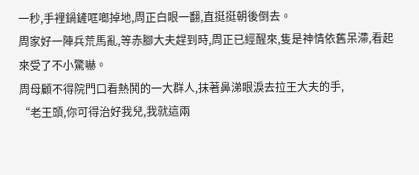一秒,手裡鍋鏟哐啷掉地,周正白眼一翻,直挺挺朝後倒去。
周家好一陣兵荒馬亂,等赤腳大夫趕到時,周正已經醒來,隻是神情依舊呆滯,看起來受了不小驚嚇。
周母顧不得院門口看熱鬨的一大群人,抹著鼻涕眼淚去拉王大夫的手,
“老王頭,你可得治好我兒,我就這兩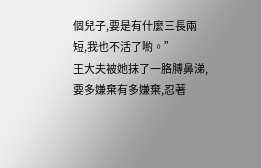個兒子,要是有什麼三長兩短,我也不活了喲。”
王大夫被她抹了一胳膊鼻涕,要多嫌棄有多嫌棄,忍著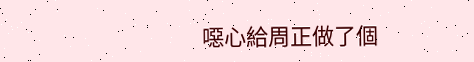噁心給周正做了個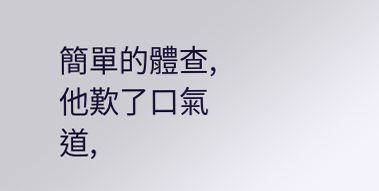簡單的體查,他歎了口氣道,